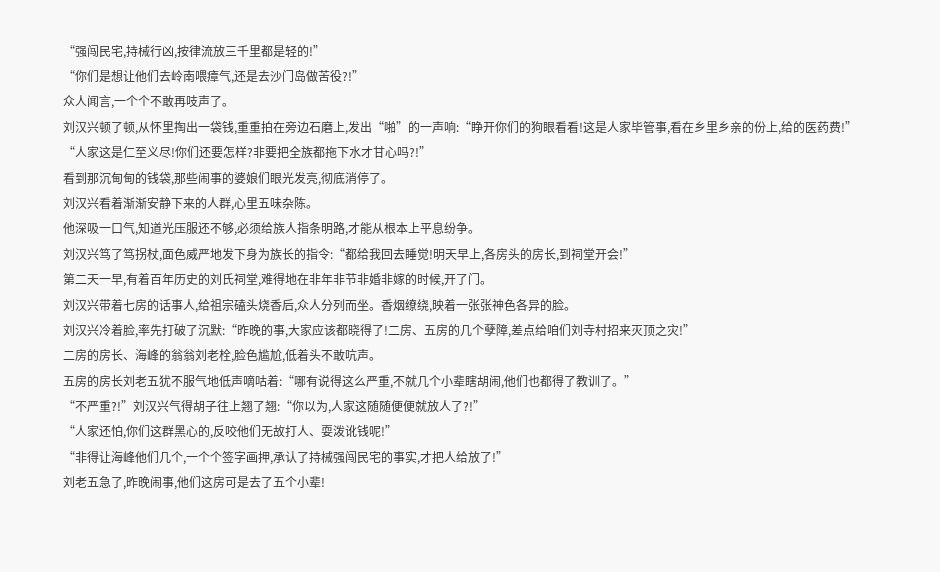“强闯民宅,持械行凶,按律流放三千里都是轻的!”
“你们是想让他们去岭南喂瘴气,还是去沙门岛做苦役?!”
众人闻言,一个个不敢再吱声了。
刘汉兴顿了顿,从怀里掏出一袋钱,重重拍在旁边石磨上,发出“啪”的一声响:“睁开你们的狗眼看看!这是人家毕管事,看在乡里乡亲的份上,给的医药费!”
“人家这是仁至义尽!你们还要怎样?非要把全族都拖下水才甘心吗?!”
看到那沉甸甸的钱袋,那些闹事的婆娘们眼光发亮,彻底消停了。
刘汉兴看着渐渐安静下来的人群,心里五味杂陈。
他深吸一口气,知道光压服还不够,必须给族人指条明路,才能从根本上平息纷争。
刘汉兴笃了笃拐杖,面色威严地发下身为族长的指令:“都给我回去睡觉!明天早上,各房头的房长,到祠堂开会!”
第二天一早,有着百年历史的刘氏祠堂,难得地在非年非节非婚非嫁的时候,开了门。
刘汉兴带着七房的话事人,给祖宗磕头烧香后,众人分列而坐。香烟缭绕,映着一张张神色各异的脸。
刘汉兴冷着脸,率先打破了沉默:“昨晚的事,大家应该都晓得了!二房、五房的几个孽障,差点给咱们刘寺村招来灭顶之灾!”
二房的房长、海峰的翁翁刘老栓,脸色尴尬,低着头不敢吭声。
五房的房长刘老五犹不服气地低声嘀咕着:“哪有说得这么严重,不就几个小辈瞎胡闹,他们也都得了教训了。”
“不严重?!”刘汉兴气得胡子往上翘了翘:“你以为,人家这随随便便就放人了?!”
“人家还怕,你们这群黑心的,反咬他们无故打人、耍泼讹钱呢!”
“非得让海峰他们几个,一个个签字画押,承认了持械强闯民宅的事实,才把人给放了!”
刘老五急了,昨晚闹事,他们这房可是去了五个小辈!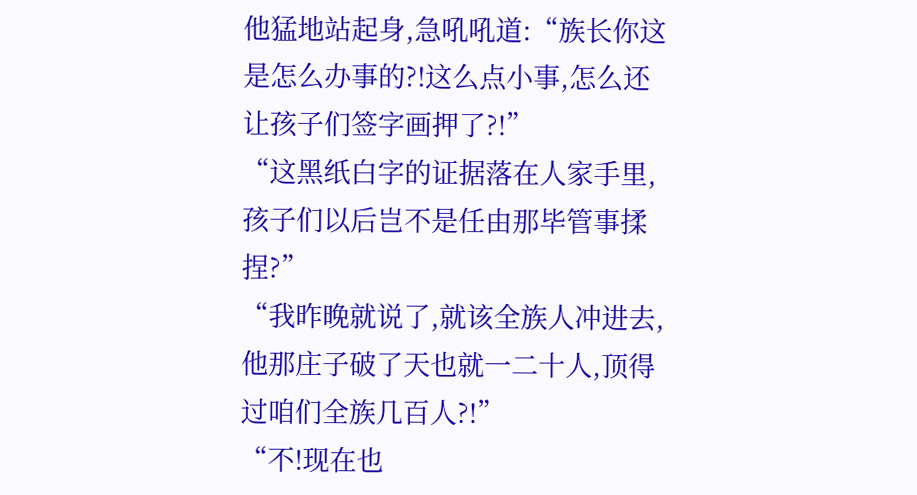他猛地站起身,急吼吼道:“族长你这是怎么办事的?!这么点小事,怎么还让孩子们签字画押了?!”
“这黑纸白字的证据落在人家手里,孩子们以后岂不是任由那毕管事揉捏?”
“我昨晚就说了,就该全族人冲进去,他那庄子破了天也就一二十人,顶得过咱们全族几百人?!”
“不!现在也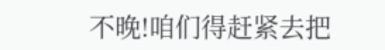不晚!咱们得赶紧去把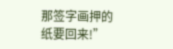那签字画押的纸要回来!”